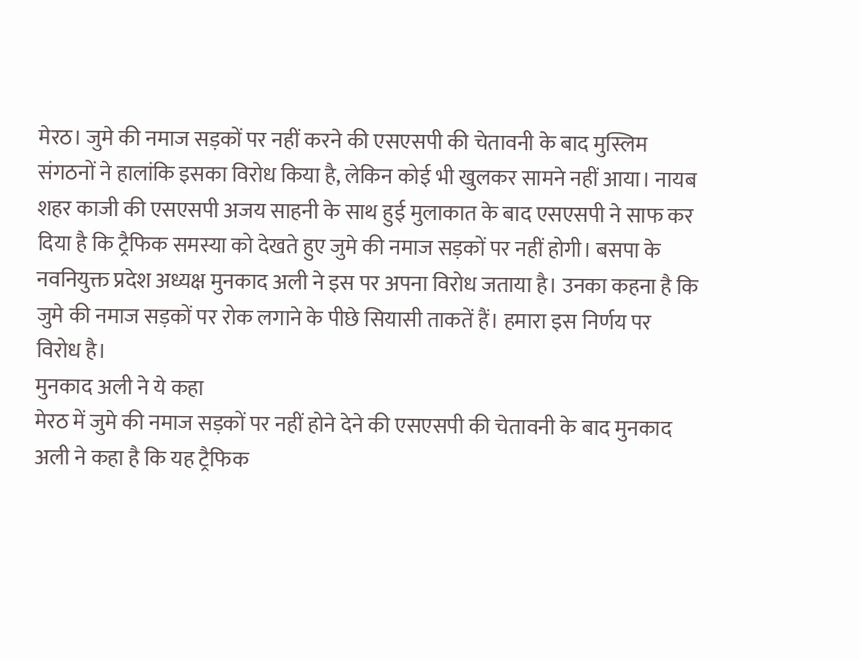मेरठ। जुमे की नमाज सड़कों पर नहीं करने की एसएसपी की चेतावनी के बाद मुस्लिम संगठनों ने हालांकि इसका विरोध किया है, लेकिन कोई भी खुलकर सामने नहीं आया। नायब शहर काजी की एसएसपी अजय साहनी के साथ हुई मुलाकात के बाद एसएसपी ने साफ कर दिया है कि ट्रैफिक समस्या को देखते हुए जुमे की नमाज सड़कों पर नहीं होगी। बसपा के नवनियुक्त प्रदेश अध्यक्ष मुनकाद अली ने इस पर अपना विरोध जताया है। उनका कहना है कि जुमे की नमाज सड़कों पर रोक लगाने के पीछे सियासी ताकतें हैं। हमारा इस निर्णय पर विरोध है।
मुनकाद अली ने ये कहा
मेरठ में जुमे की नमाज सड़कों पर नहीं होने देने की एसएसपी की चेतावनी के बाद मुनकाद अली ने कहा है कि यह ट्रैफिक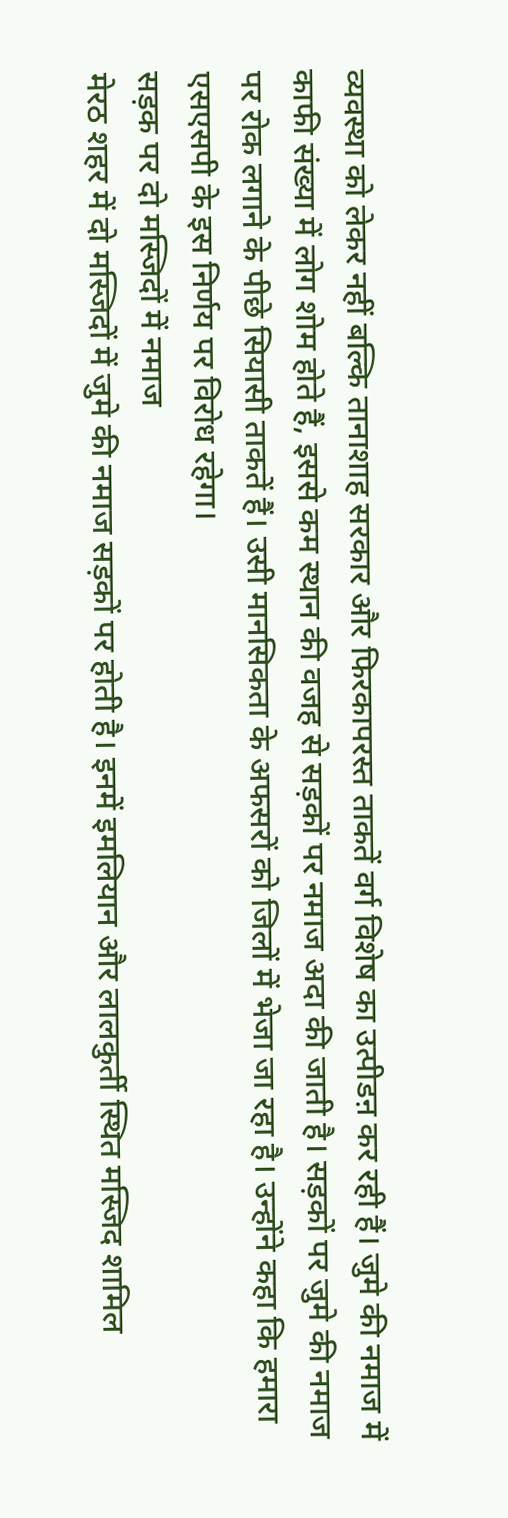व्यवस्था को लेकर नहीं बल्कि तानाशाह सरकार और फिरकापरस्त ताकतें वर्ग विशेष का उत्पीडऩ कर रही हैं। जुमे की नमाज में काफी संख्या में लोग शोम होते हैं, इससे कम स्थान की वजह से सड़कों पर नमाज अदा की जाती है। सड़कों पर जुमे की नमाज पर रोक लगाने के पीछे सियासी ताकतें हैं। उसी मानसिकता के अफसरों को जिलों में भेजा जा रहा है। उन्होंने कहा कि हमारा एसएसपी के इस निर्णय पर विरोध रहेगा।
सड़क पर दो मस्जिदों में नमाज
मेरठ शहर में दो मस्जिदों में जुमे की नमाज सड़कों पर होती है। इनमें इमलियान और लालकुर्ती स्थित मस्जिद शामिल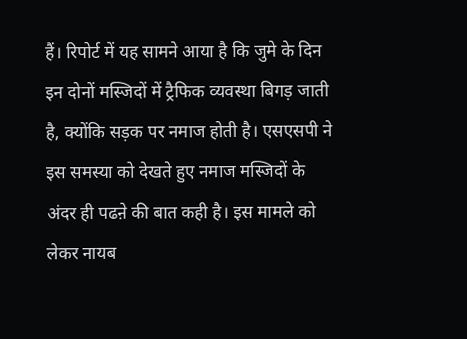हैं। रिपोर्ट में यह सामने आया है कि जुमे के दिन इन दोनों मस्जिदों में ट्रैफिक व्यवस्था बिगड़ जाती है, क्योंकि सड़क पर नमाज होती है। एसएसपी ने इस समस्या को देखते हुए नमाज मस्जिदों के अंदर ही पढऩे की बात कही है। इस मामले को लेकर नायब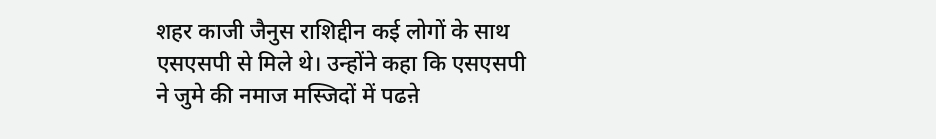शहर काजी जैनुस राशिद्दीन कई लोगों के साथ एसएसपी से मिले थे। उन्होंने कहा कि एसएसपी ने जुमे की नमाज मस्जिदों में पढऩे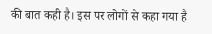की बात कही है। इस पर लोगों से कहा गया है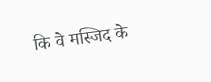कि वे मस्जिद के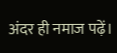अंदर ही नमाज पढ़ें।